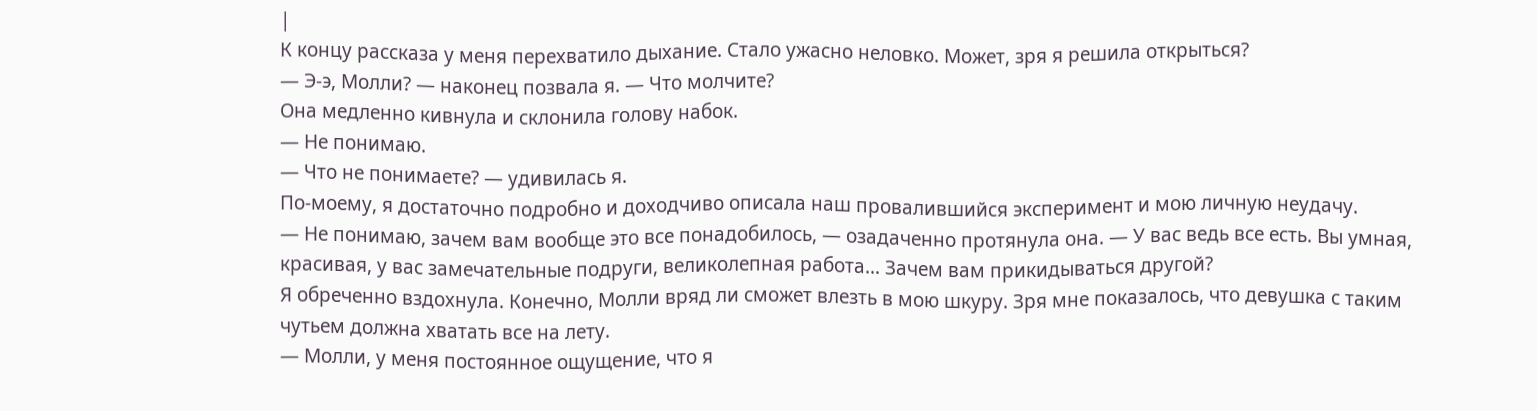|
К концу рассказа у меня перехватило дыхание. Стало ужасно неловко. Может, зря я решила открыться?
— Э-э, Молли? — наконец позвала я. — Что молчите?
Она медленно кивнула и склонила голову набок.
— Не понимаю.
— Что не понимаете? — удивилась я.
По-моему, я достаточно подробно и доходчиво описала наш провалившийся эксперимент и мою личную неудачу.
— Не понимаю, зачем вам вообще это все понадобилось, — озадаченно протянула она. — У вас ведь все есть. Вы умная, красивая, у вас замечательные подруги, великолепная работа… Зачем вам прикидываться другой?
Я обреченно вздохнула. Конечно, Молли вряд ли сможет влезть в мою шкуру. Зря мне показалось, что девушка с таким чутьем должна хватать все на лету.
— Молли, у меня постоянное ощущение, что я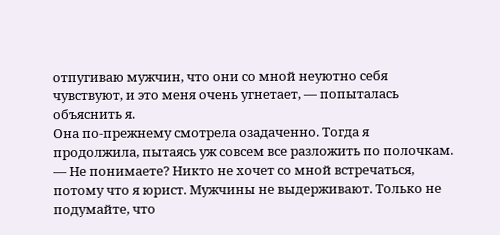отпугиваю мужчин, что они со мной неуютно себя чувствуют, и это меня очень угнетает, — попыталась объяснить я.
Она по-прежнему смотрела озадаченно. Тогда я продолжила, пытаясь уж совсем все разложить по полочкам.
— Не понимаете? Никто не хочет со мной встречаться, потому что я юрист. Мужчины не выдерживают. Только не подумайте, что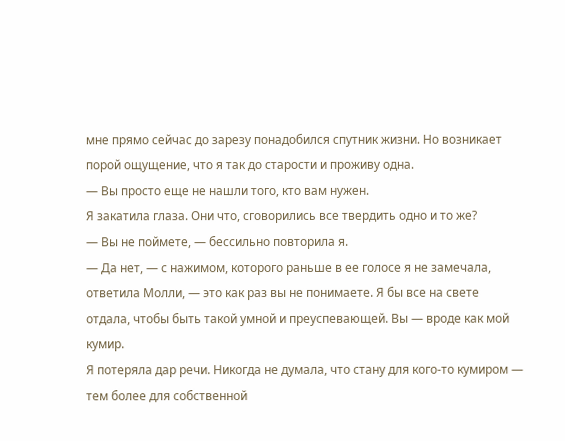мне прямо сейчас до зарезу понадобился спутник жизни. Но возникает порой ощущение, что я так до старости и проживу одна.
— Вы просто еще не нашли того, кто вам нужен.
Я закатила глаза. Они что, сговорились все твердить одно и то же?
— Вы не поймете, — бессильно повторила я.
— Да нет, — с нажимом, которого раньше в ее голосе я не замечала, ответила Молли, — это как раз вы не понимаете. Я бы все на свете отдала, чтобы быть такой умной и преуспевающей. Вы — вроде как мой кумир.
Я потеряла дар речи. Никогда не думала, что стану для кого-то кумиром — тем более для собственной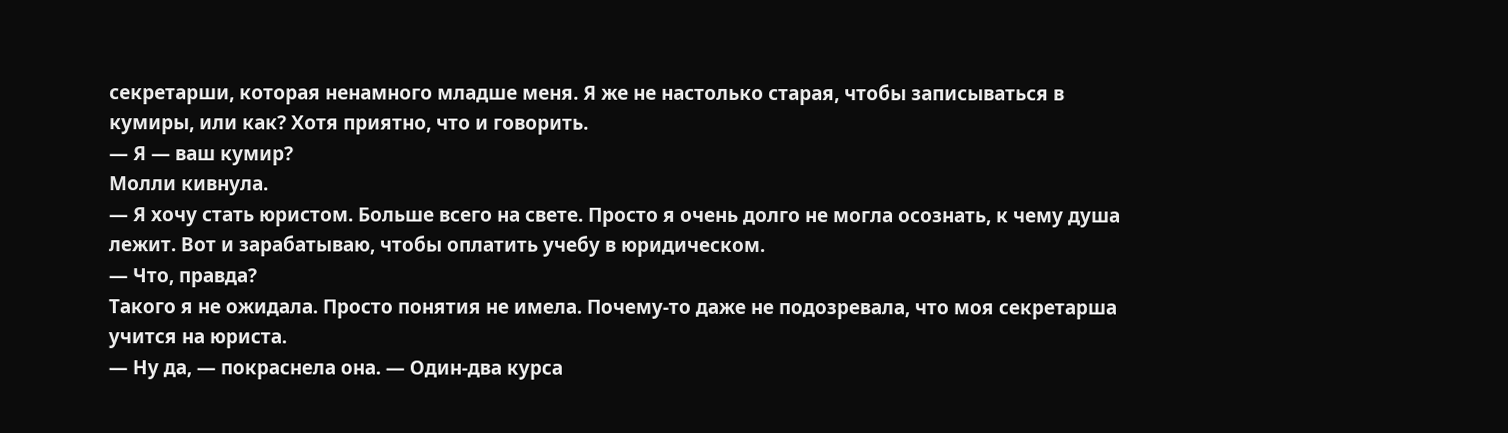секретарши, которая ненамного младше меня. Я же не настолько старая, чтобы записываться в кумиры, или как? Хотя приятно, что и говорить.
— Я — ваш кумир?
Молли кивнула.
— Я хочу стать юристом. Больше всего на свете. Просто я очень долго не могла осознать, к чему душа лежит. Вот и зарабатываю, чтобы оплатить учебу в юридическом.
— Что, правда?
Такого я не ожидала. Просто понятия не имела. Почему-то даже не подозревала, что моя секретарша учится на юриста.
— Ну да, — покраснела она. — Один-два курса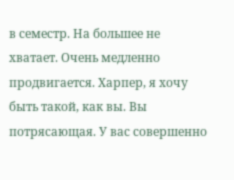в семестр. На большее не хватает. Очень медленно продвигается. Харпер, я хочу быть такой, как вы. Вы потрясающая. У вас совершенно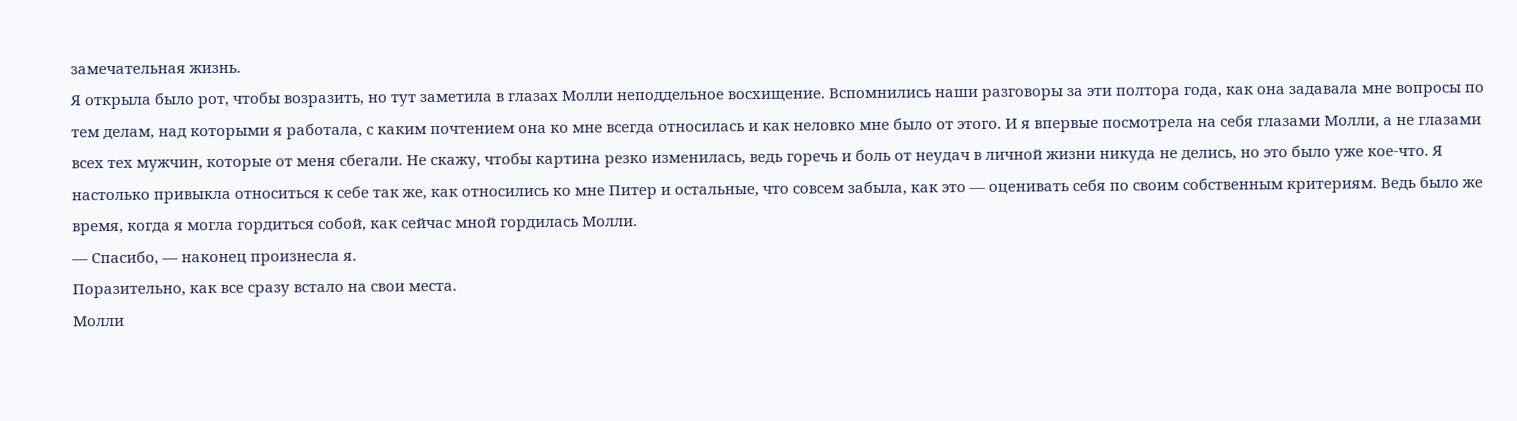замечательная жизнь.
Я открыла было рот, чтобы возразить, но тут заметила в глазах Молли неподдельное восхищение. Вспомнились наши разговоры за эти полтора года, как она задавала мне вопросы по тем делам, над которыми я работала, с каким почтением она ко мне всегда относилась и как неловко мне было от этого. И я впервые посмотрела на себя глазами Молли, а не глазами всех тех мужчин, которые от меня сбегали. Не скажу, чтобы картина резко изменилась, ведь горечь и боль от неудач в личной жизни никуда не делись, но это было уже кое-что. Я настолько привыкла относиться к себе так же, как относились ко мне Питер и остальные, что совсем забыла, как это — оценивать себя по своим собственным критериям. Ведь было же время, когда я могла гордиться собой, как сейчас мной гордилась Молли.
— Спасибо, — наконец произнесла я.
Поразительно, как все сразу встало на свои места.
Молли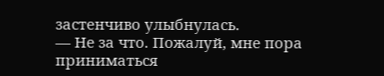застенчиво улыбнулась.
— Не за что. Пожалуй, мне пора приниматься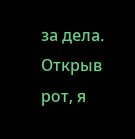за дела.
Открыв рот, я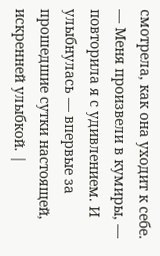смотрела, как она уходит к себе.
— Меня произвели в кумиры, — повторила я с удивлением. И улыбнулась — впервые за прошедшие сутки настоящей, искренней улыбкой. |